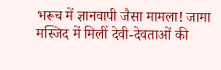भरूच में ज्ञानवापी जैसा मामला! जामा मस्जिद में मिलीं देवी-देवताओं की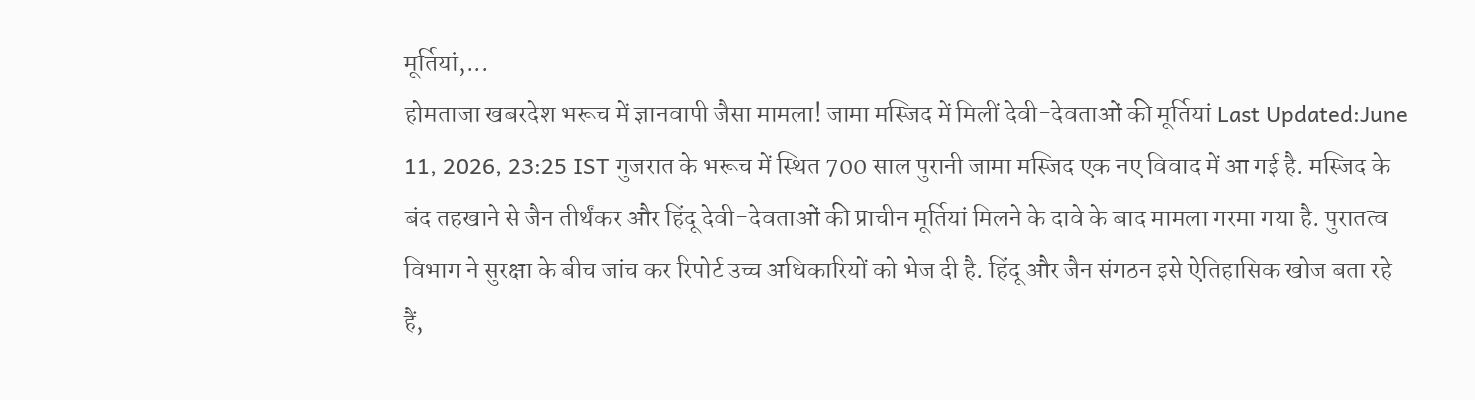मूर्तियां,...
होमताजा खबरदेश भरूच में ज्ञानवापी जैसा मामला! जामा मस्जिद में मिलीं देवी-देवताओं की मूर्तियां Last Updated:June 11, 2026, 23:25 IST गुजरात के भरूच में स्थित 700 साल पुरानी जामा मस्जिद एक नए विवाद में आ गई है. मस्जिद के बंद तहखाने से जैन तीर्थंकर और हिंदू देवी-देवताओं की प्राचीन मूर्तियां मिलने के दावे के बाद मामला गरमा गया है. पुरातत्व विभाग ने सुरक्षा के बीच जांच कर रिपोर्ट उच्च अधिकारियों को भेज दी है. हिंदू और जैन संगठन इसे ऐतिहासिक खोज बता रहे हैं,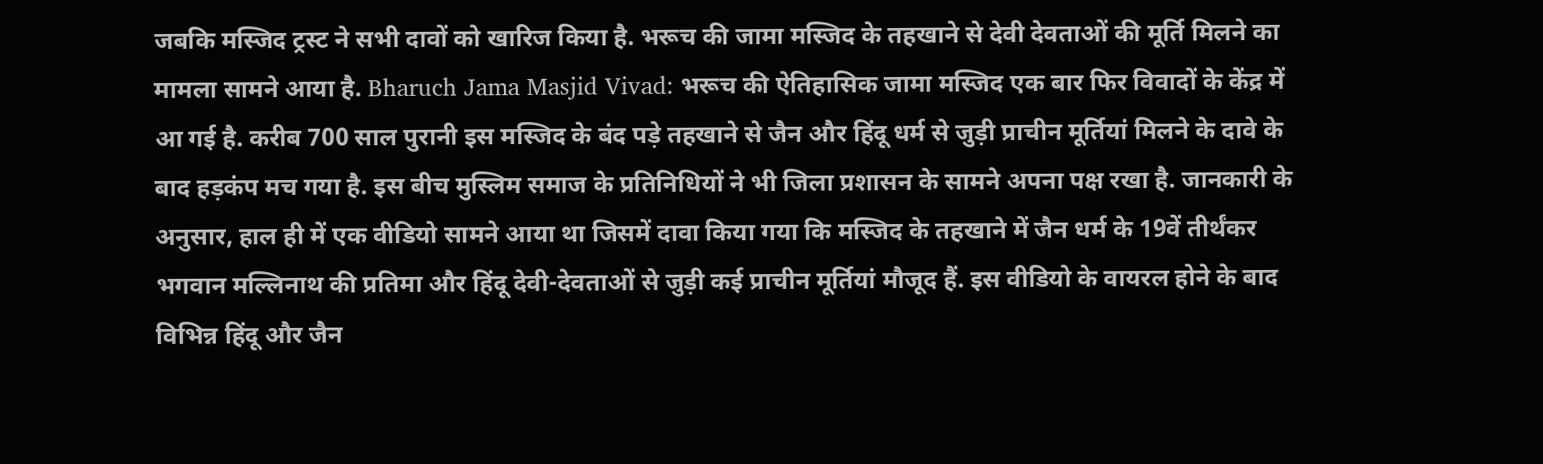जबकि मस्जिद ट्रस्ट ने सभी दावों को खारिज किया है. भरूच की जामा मस्जिद के तहखाने से देवी देवताओं की मूर्ति मिलने का मामला सामने आया है. Bharuch Jama Masjid Vivad: भरूच की ऐतिहासिक जामा मस्जिद एक बार फिर विवादों के केंद्र में आ गई है. करीब 700 साल पुरानी इस मस्जिद के बंद पड़े तहखाने से जैन और हिंदू धर्म से जुड़ी प्राचीन मूर्तियां मिलने के दावे के बाद हड़कंप मच गया है. इस बीच मुस्लिम समाज के प्रतिनिधियों ने भी जिला प्रशासन के सामने अपना पक्ष रखा है. जानकारी के अनुसार, हाल ही में एक वीडियो सामने आया था जिसमें दावा किया गया कि मस्जिद के तहखाने में जैन धर्म के 19वें तीर्थंकर भगवान मल्लिनाथ की प्रतिमा और हिंदू देवी-देवताओं से जुड़ी कई प्राचीन मूर्तियां मौजूद हैं. इस वीडियो के वायरल होने के बाद विभिन्न हिंदू और जैन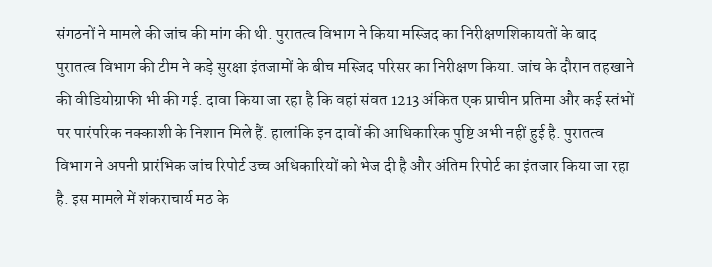संगठनों ने मामले की जांच की मांग की थी. पुरातत्व विभाग ने किया मस्जिद का निरीक्षणशिकायतों के बाद पुरातत्व विभाग की टीम ने कड़े सुरक्षा इंतजामों के बीच मस्जिद परिसर का निरीक्षण किया. जांच के दौरान तहखाने की वीडियोग्राफी भी की गई. दावा किया जा रहा है कि वहां संवत 1213 अंकित एक प्राचीन प्रतिमा और कई स्तंभों पर पारंपरिक नक्काशी के निशान मिले हैं. हालांकि इन दावों की आधिकारिक पुष्टि अभी नहीं हुई है. पुरातत्व विभाग ने अपनी प्रारंभिक जांच रिपोर्ट उच्च अधिकारियों को भेज दी है और अंतिम रिपोर्ट का इंतजार किया जा रहा है. इस मामले में शंकराचार्य मठ के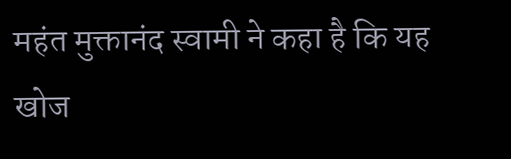महंत मुक्तानंद स्वामी ने कहा है कि यह खोज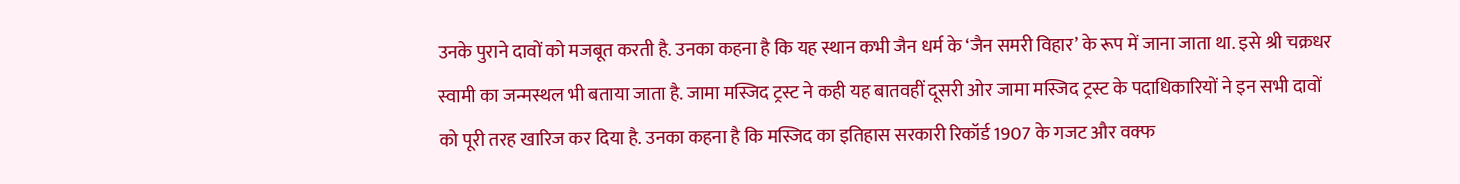उनके पुराने दावों को मजबूत करती है. उनका कहना है कि यह स्थान कभी जैन धर्म के ‘जैन समरी विहार’ के रूप में जाना जाता था. इसे श्री चक्रधर स्वामी का जन्मस्थल भी बताया जाता है. जामा मस्जिद ट्रस्ट ने कही यह बातवहीं दूसरी ओर जामा मस्जिद ट्रस्ट के पदाधिकारियों ने इन सभी दावों को पूरी तरह खारिज कर दिया है. उनका कहना है कि मस्जिद का इतिहास सरकारी रिकॉर्ड 1907 के गजट और वक्फ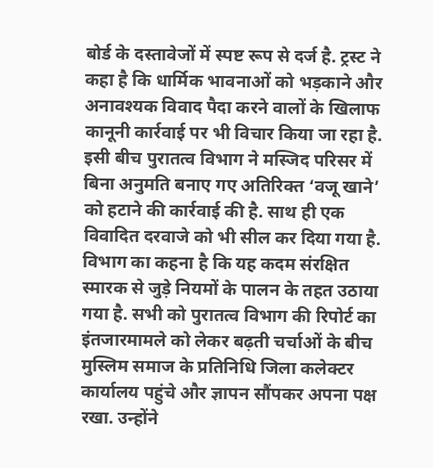बोर्ड के दस्तावेजों में स्पष्ट रूप से दर्ज है. ट्रस्ट ने कहा है कि धार्मिक भावनाओं को भड़काने और अनावश्यक विवाद पैदा करने वालों के खिलाफ कानूनी कार्रवाई पर भी विचार किया जा रहा है. इसी बीच पुरातत्व विभाग ने मस्जिद परिसर में बिना अनुमति बनाए गए अतिरिक्त ‘वजू खाने’ को हटाने की कार्रवाई की है. साथ ही एक विवादित दरवाजे को भी सील कर दिया गया है. विभाग का कहना है कि यह कदम संरक्षित स्मारक से जुड़े नियमों के पालन के तहत उठाया गया है. सभी को पुरातत्व विभाग की रिपोर्ट का इंतजारमामले को लेकर बढ़ती चर्चाओं के बीच मुस्लिम समाज के प्रतिनिधि जिला कलेक्टर कार्यालय पहुंचे और ज्ञापन सौंपकर अपना पक्ष रखा. उन्होंने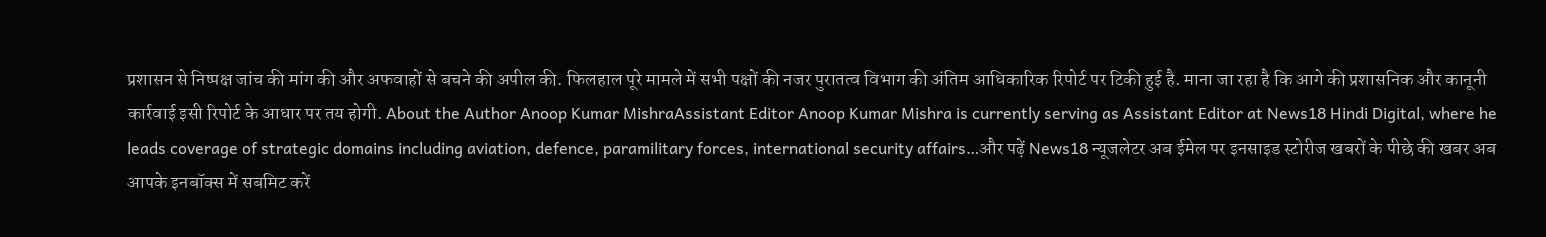प्रशासन से निष्पक्ष जांच की मांग की और अफवाहों से बचने की अपील की. फिलहाल पूरे मामले में सभी पक्षों की नजर पुरातत्व विभाग की अंतिम आधिकारिक रिपोर्ट पर टिकी हुई है. माना जा रहा है कि आगे की प्रशासनिक और कानूनी कार्रवाई इसी रिपोर्ट के आधार पर तय होगी. About the Author Anoop Kumar MishraAssistant Editor Anoop Kumar Mishra is currently serving as Assistant Editor at News18 Hindi Digital, where he leads coverage of strategic domains including aviation, defence, paramilitary forces, international security affairs…और पढ़ें News18 न्यूजलेटर अब ईमेल पर इनसाइड स्टोरीज खबरों के पीछे की खबर अब आपके इनबॉक्स में सबमिट करें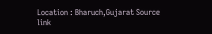Location : Bharuch,Gujarat Source link